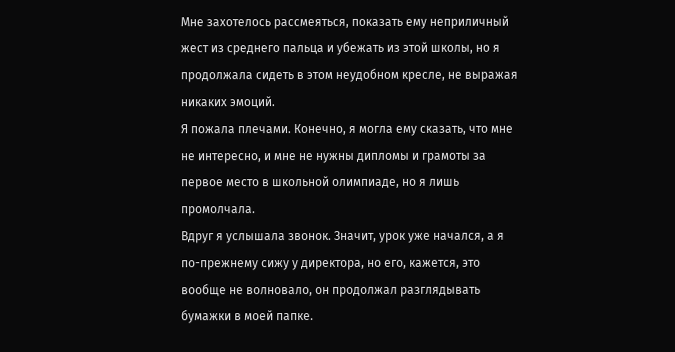Мне захотелось рассмеяться, показать ему неприличный жест из среднего пальца и убежать из этой школы, но я продолжала сидеть в этом неудобном кресле, не выражая никаких эмоций.
Я пожала плечами. Конечно, я могла ему сказать, что мне не интересно, и мне не нужны дипломы и грамоты за первое место в школьной олимпиаде, но я лишь промолчала.
Вдруг я услышала звонок. Значит, урок уже начался, а я по-прежнему сижу у директора, но его, кажется, это вообще не волновало, он продолжал разглядывать бумажки в моей папке.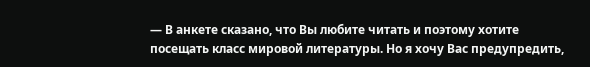— В анкете сказано, что Вы любите читать и поэтому хотите посещать класс мировой литературы. Но я хочу Вас предупредить,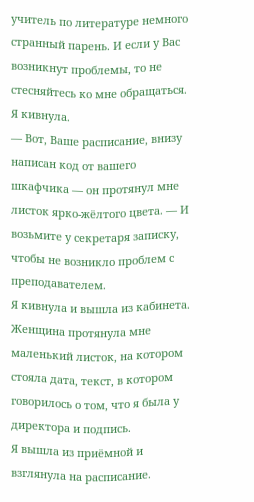учитель по литературе немного странный парень. И если у Вас возникнут проблемы, то не стесняйтесь ко мне обращаться.
Я кивнула.
— Вот, Ваше расписание, внизу написан код от вашего шкафчика — он протянул мне листок ярко-жёлтого цвета. — И возьмите у секретаря записку, чтобы не возникло проблем с преподавателем.
Я кивнула и вышла из кабинета.
Женщина протянула мне маленький листок, на котором стояла дата, текст, в котором говорилось о том, что я была у директора и подпись.
Я вышла из приёмной и взглянула на расписание.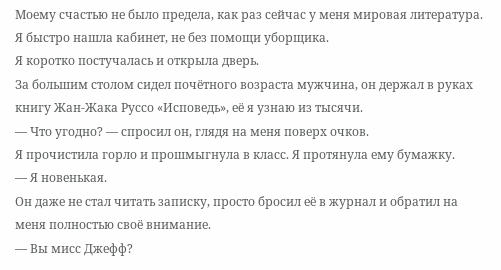Моему счастью не было предела, как раз сейчас у меня мировая литература.
Я быстро нашла кабинет, не без помощи уборщика.
Я коротко постучалась и открыла дверь.
За большим столом сидел почётного возраста мужчина, он держал в руках книгу Жан-Жака Руссо «Исповедь», её я узнаю из тысячи.
— Что угодно? — спросил он, глядя на меня поверх очков.
Я прочистила горло и прошмыгнула в класс. Я протянула ему бумажку.
— Я новенькая.
Он даже не стал читать записку, просто бросил её в журнал и обратил на меня полностью своё внимание.
— Вы мисс Джефф?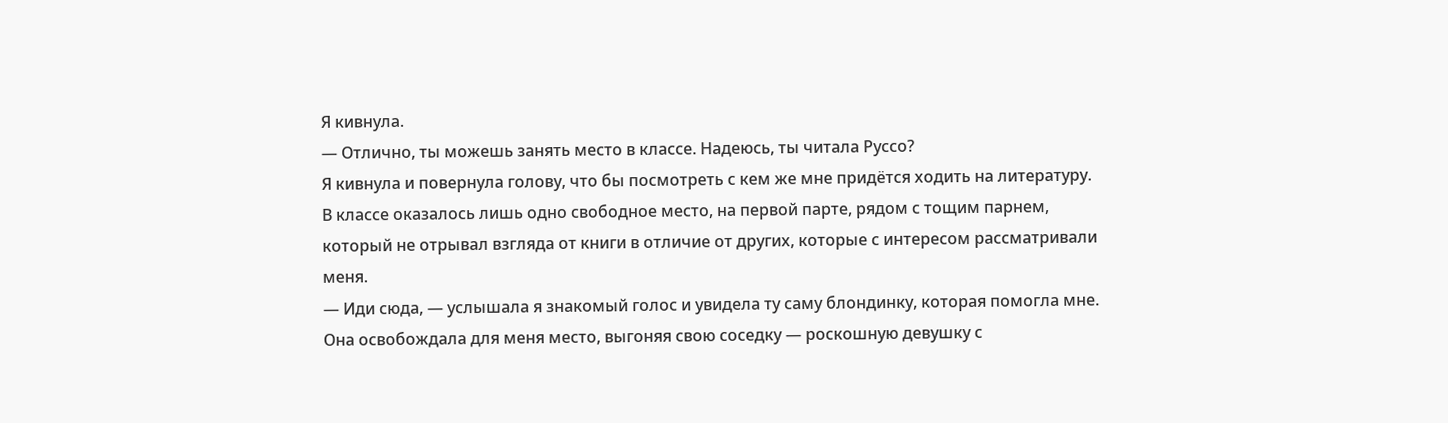Я кивнула.
— Отлично, ты можешь занять место в классе. Надеюсь, ты читала Руссо?
Я кивнула и повернула голову, что бы посмотреть с кем же мне придётся ходить на литературу.
В классе оказалось лишь одно свободное место, на первой парте, рядом с тощим парнем, который не отрывал взгляда от книги в отличие от других, которые с интересом рассматривали меня.
— Иди сюда, — услышала я знакомый голос и увидела ту саму блондинку, которая помогла мне.
Она освобождала для меня место, выгоняя свою соседку — роскошную девушку с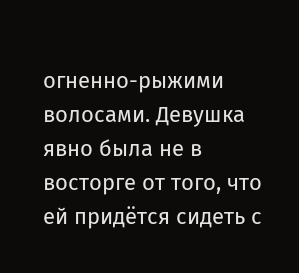огненно-рыжими волосами. Девушка явно была не в восторге от того, что ей придётся сидеть с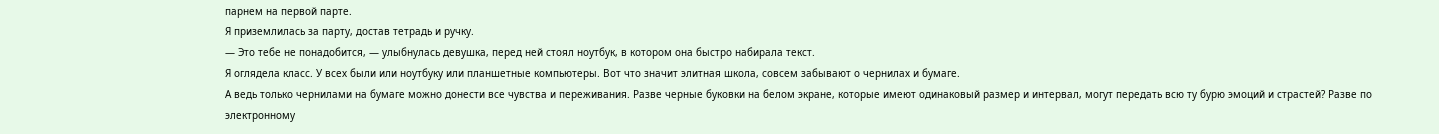парнем на первой парте.
Я приземлилась за парту, достав тетрадь и ручку.
— Это тебе не понадобится, — улыбнулась девушка, перед ней стоял ноутбук, в котором она быстро набирала текст.
Я оглядела класс. У всех были или ноутбуку или планшетные компьютеры. Вот что значит элитная школа, совсем забывают о чернилах и бумаге.
А ведь только чернилами на бумаге можно донести все чувства и переживания. Разве черные буковки на белом экране, которые имеют одинаковый размер и интервал, могут передать всю ту бурю эмоций и страстей? Разве по электронному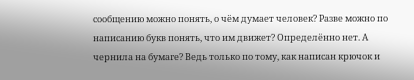сообщению можно понять, о чём думает человек? Разве можно по написанию букв понять, что им движет? Определённо нет. А чернила на бумаге? Ведь только по тому, как написан крючок и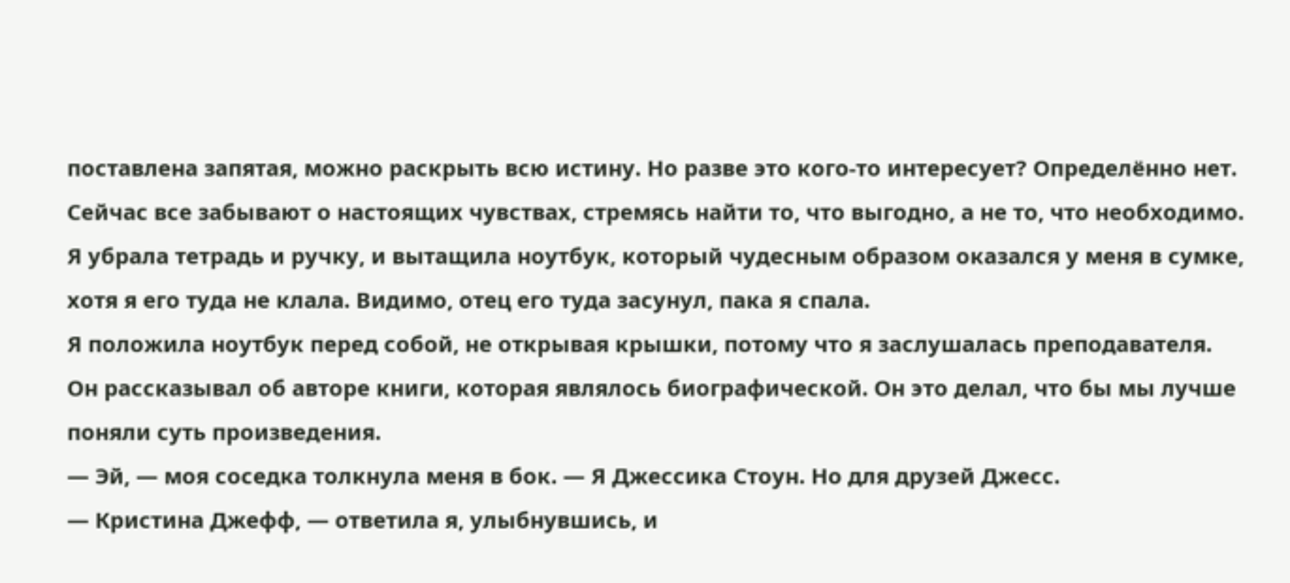поставлена запятая, можно раскрыть всю истину. Но разве это кого-то интересует? Определённо нет. Сейчас все забывают о настоящих чувствах, стремясь найти то, что выгодно, а не то, что необходимо.
Я убрала тетрадь и ручку, и вытащила ноутбук, который чудесным образом оказался у меня в сумке, хотя я его туда не клала. Видимо, отец его туда засунул, пака я спала.
Я положила ноутбук перед собой, не открывая крышки, потому что я заслушалась преподавателя.
Он рассказывал об авторе книги, которая являлось биографической. Он это делал, что бы мы лучше поняли суть произведения.
— Эй, — моя соседка толкнула меня в бок. — Я Джессика Стоун. Но для друзей Джесс.
— Кристина Джефф, — ответила я, улыбнувшись, и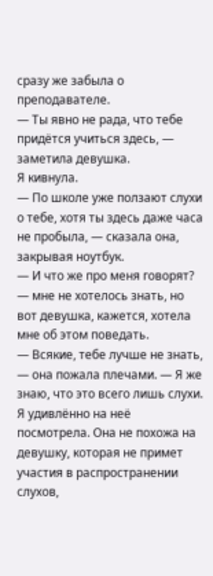сразу же забыла о преподавателе.
— Ты явно не рада, что тебе придётся учиться здесь, — заметила девушка.
Я кивнула.
— По школе уже ползают слухи о тебе, хотя ты здесь даже часа не пробыла, — сказала она, закрывая ноутбук.
— И что же про меня говорят? — мне не хотелось знать, но вот девушка, кажется, хотела мне об этом поведать.
— Всякие, тебе лучше не знать, — она пожала плечами. — Я же знаю, что это всего лишь слухи.
Я удивлённо на неё посмотрела. Она не похожа на девушку, которая не примет участия в распространении слухов,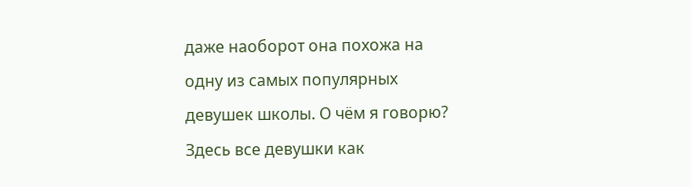даже наоборот она похожа на одну из самых популярных девушек школы. О чём я говорю? Здесь все девушки как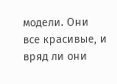модели. Они все красивые, и вряд ли они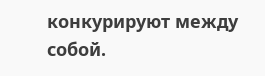конкурируют между собой.